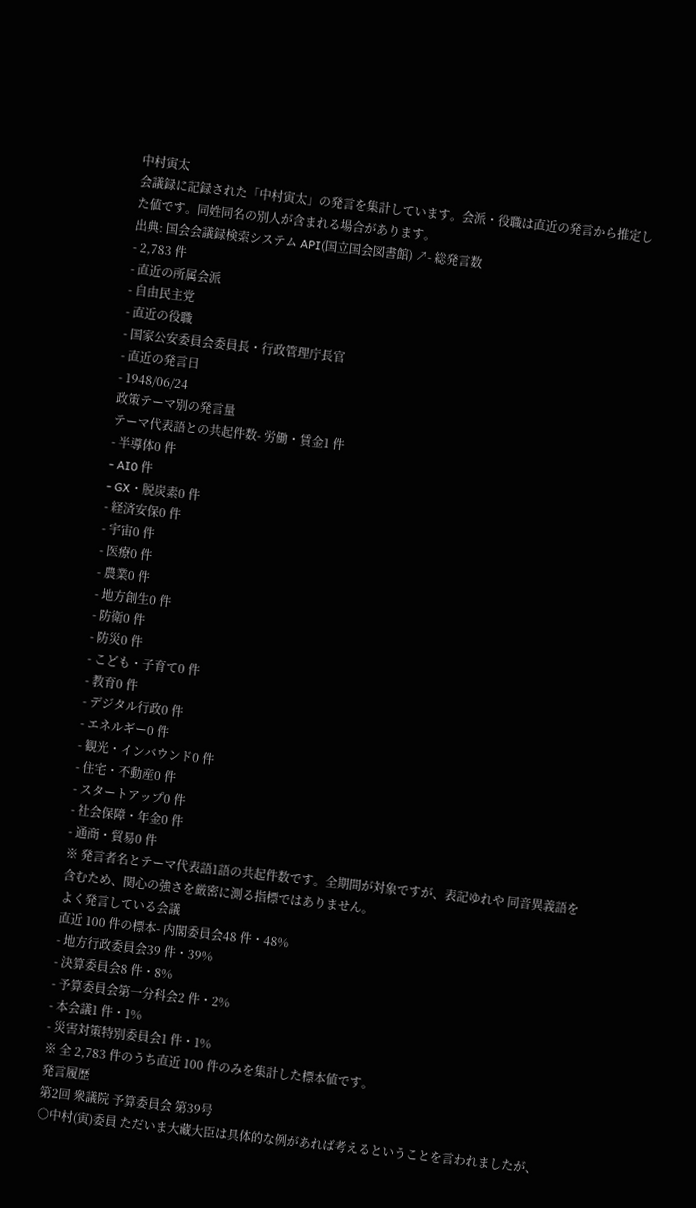中村寅太
会議録に記録された「中村寅太」の発言を集計しています。会派・役職は直近の発言から推定した値です。同姓同名の別人が含まれる場合があります。
出典: 国会会議録検索システム API(国立国会図書館) ↗- 総発言数
- 2,783 件
- 直近の所属会派
- 自由民主党
- 直近の役職
- 国家公安委員会委員長・行政管理庁長官
- 直近の発言日
- 1948/06/24
政策テーマ別の発言量
テーマ代表語との共起件数- 労働・賃金1 件
- 半導体0 件
- AI0 件
- GX・脱炭素0 件
- 経済安保0 件
- 宇宙0 件
- 医療0 件
- 農業0 件
- 地方創生0 件
- 防衛0 件
- 防災0 件
- こども・子育て0 件
- 教育0 件
- デジタル行政0 件
- エネルギー0 件
- 観光・インバウンド0 件
- 住宅・不動産0 件
- スタートアップ0 件
- 社会保障・年金0 件
- 通商・貿易0 件
※ 発言者名とテーマ代表語1語の共起件数です。全期間が対象ですが、表記ゆれや 同音異義語を含むため、関心の強さを厳密に測る指標ではありません。
よく発言している会議
直近 100 件の標本- 内閣委員会48 件・48%
- 地方行政委員会39 件・39%
- 決算委員会8 件・8%
- 予算委員会第一分科会2 件・2%
- 本会議1 件・1%
- 災害対策特別委員会1 件・1%
※ 全 2,783 件のうち直近 100 件のみを集計した標本値です。
発言履歴
第2回 衆議院 予算委員会 第39号
○中村(寅)委員 ただいま大藏大臣は具体的な例があれば考えるということを言われましたが、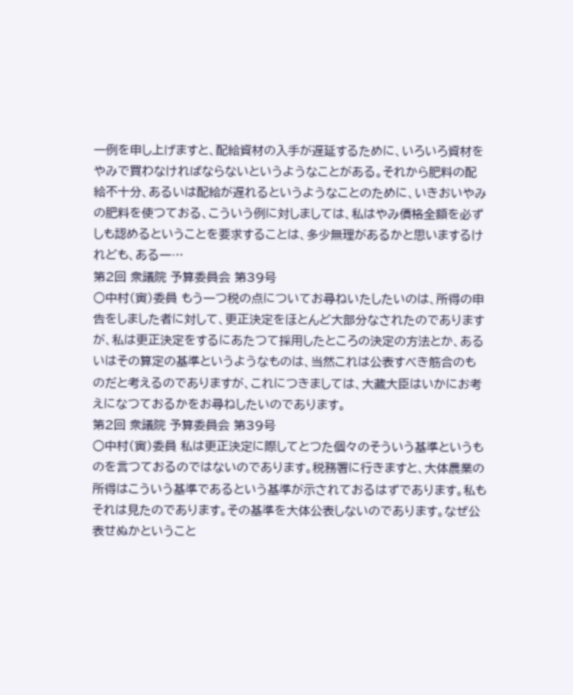一例を申し上げますと、配給資材の入手が遅延するために、いろいろ資材をやみで買わなければならないというようなことがある。それから肥料の配給不十分、あるいは配給が遅れるというようなことのために、いきおいやみの肥料を使つておる、こういう例に対しましては、私はやみ價格全額を必ずしも認めるということを要求することは、多少無理があるかと思いまするけれども、ある一…
第2回 衆議院 予算委員会 第39号
○中村(寅)委員 もう一つ税の点についてお尋ねいたしたいのは、所得の申告をしました者に対して、更正決定をほとんど大部分なされたのでありますが、私は更正決定をするにあたつて採用したところの決定の方法とか、あるいはその算定の基準というようなものは、当然これは公表すべき筋合のものだと考えるのでありますが、これにつきましては、大藏大臣はいかにお考えになつておるかをお尋ねしたいのであります。
第2回 衆議院 予算委員会 第39号
○中村(寅)委員 私は更正決定に際してとつた個々のそういう基準というものを言つておるのではないのであります。税務署に行きますと、大体農業の所得はこういう基準であるという基準が示されておるはずであります。私もそれは見たのであります。その基準を大体公表しないのであります。なぜ公表せぬかということ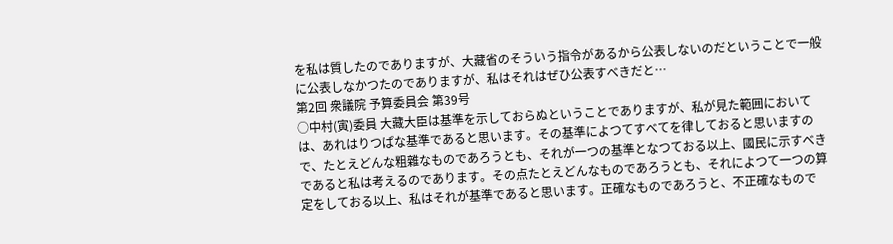を私は質したのでありますが、大藏省のそういう指令があるから公表しないのだということで一般に公表しなかつたのでありますが、私はそれはぜひ公表すべきだと…
第2回 衆議院 予算委員会 第39号
○中村(寅)委員 大藏大臣は基準を示しておらぬということでありますが、私が見た範囲においては、あれはりつぱな基準であると思います。その基準によつてすべてを律しておると思いますので、たとえどんな粗雜なものであろうとも、それが一つの基準となつておる以上、國民に示すべきであると私は考えるのであります。その点たとえどんなものであろうとも、それによつて一つの算定をしておる以上、私はそれが基準であると思います。正確なものであろうと、不正確なもので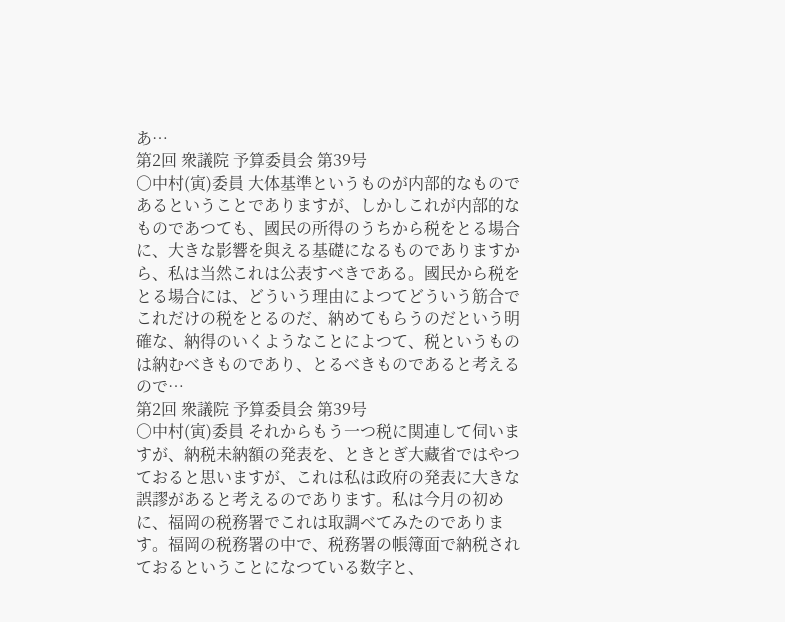あ…
第2回 衆議院 予算委員会 第39号
○中村(寅)委員 大体基準というものが内部的なものであるということでありますが、しかしこれが内部的なものであつても、國民の所得のうちから税をとる場合に、大きな影響を與える基礎になるものでありますから、私は当然これは公表すべきである。國民から税をとる場合には、どういう理由によつてどういう筋合でこれだけの税をとるのだ、納めてもらうのだという明確な、納得のいくようなことによつて、税というものは納むべきものであり、とるべきものであると考えるので…
第2回 衆議院 予算委員会 第39号
○中村(寅)委員 それからもう一つ税に関連して伺いますが、納税未納額の発表を、ときとぎ大藏省ではやつておると思いますが、これは私は政府の発表に大きな誤謬があると考えるのであります。私は今月の初めに、福岡の税務署でこれは取調べてみたのであります。福岡の税務署の中で、税務署の帳簿面で納税されておるということになつている数字と、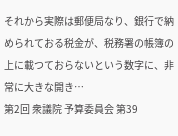それから実際は郵便局なり、銀行で納められておる税金が、税務署の帳簿の上に載つておらないという数字に、非常に大きな開き…
第2回 衆議院 予算委員会 第39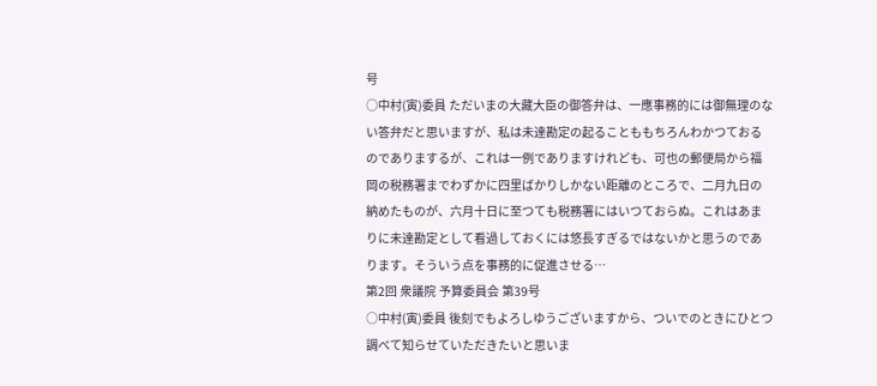号
○中村(寅)委員 ただいまの大藏大臣の御答弁は、一應事務的には御無理のない答弁だと思いますが、私は未達勘定の起ることももちろんわかつておるのでありまするが、これは一例でありますけれども、可也の郵便局から福岡の税務署までわずかに四里ばかりしかない距離のところで、二月九日の納めたものが、六月十日に至つても税務署にはいつておらぬ。これはあまりに未達勘定として看過しておくには悠長すぎるではないかと思うのであります。そういう点を事務的に促進させる…
第2回 衆議院 予算委員会 第39号
○中村(寅)委員 後刻でもよろしゆうございますから、ついでのときにひとつ調べて知らせていただきたいと思いま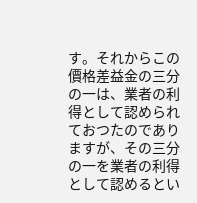す。それからこの價格差益金の三分の一は、業者の利得として認められておつたのでありますが、その三分の一を業者の利得として認めるとい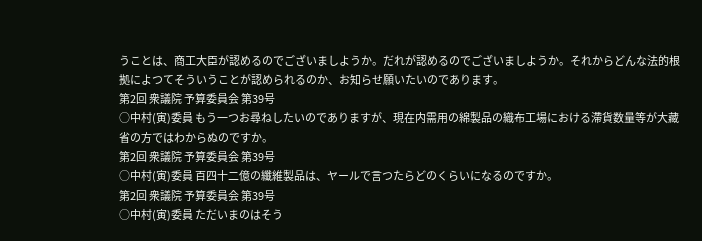うことは、商工大臣が認めるのでございましようか。だれが認めるのでございましようか。それからどんな法的根拠によつてそういうことが認められるのか、お知らせ願いたいのであります。
第2回 衆議院 予算委員会 第39号
○中村(寅)委員 もう一つお尋ねしたいのでありますが、現在内需用の綿製品の織布工場における滯貨数量等が大藏省の方ではわからぬのですか。
第2回 衆議院 予算委員会 第39号
○中村(寅)委員 百四十二億の纖維製品は、ヤールで言つたらどのくらいになるのですか。
第2回 衆議院 予算委員会 第39号
○中村(寅)委員 ただいまのはそう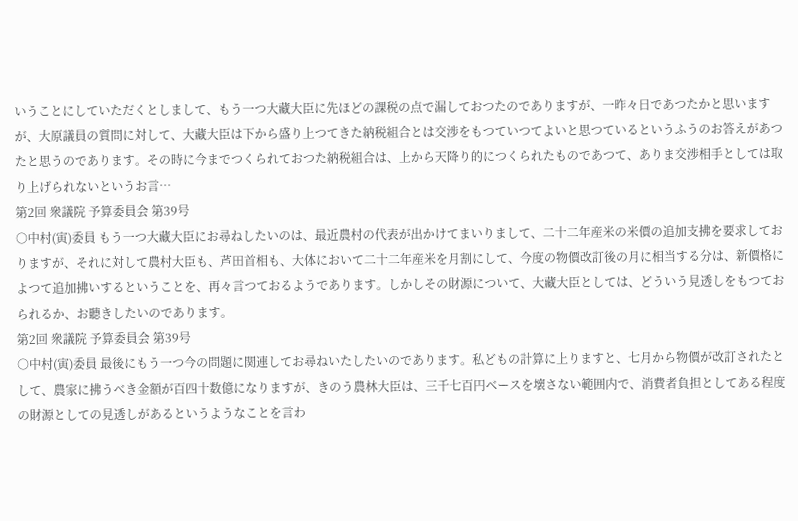いうことにしていただくとしまして、もう一つ大藏大臣に先ほどの課税の点で漏しておつたのでありますが、一昨々日であつたかと思いますが、大原議員の質問に対して、大藏大臣は下から盛り上つてきた納税組合とは交渉をもつていつてよいと思つているというふうのお答えがあつたと思うのであります。その時に今までつくられておつた納税組合は、上から天降り的につくられたものであつて、ありま交渉相手としては取り上げられないというお言…
第2回 衆議院 予算委員会 第39号
○中村(寅)委員 もう一つ大藏大臣にお尋ねしたいのは、最近農村の代表が出かけてまいりまして、二十二年産米の米價の追加支拂を要求しておりますが、それに対して農村大臣も、芦田首相も、大体において二十二年産米を月割にして、今度の物價改訂後の月に相当する分は、新價格によつて追加拂いするということを、再々言つておるようであります。しかしその財源について、大藏大臣としては、どういう見透しをもつておられるか、お聽きしたいのであります。
第2回 衆議院 予算委員会 第39号
○中村(寅)委員 最後にもう一つ今の問題に関連してお尋ねいたしたいのであります。私どもの計算に上りますと、七月から物價が改訂されたとして、農家に拂うべき金額が百四十数億になりますが、きのう農林大臣は、三千七百円ベースを壞さない範囲内で、消費者負担としてある程度の財源としての見透しがあるというようなことを言わ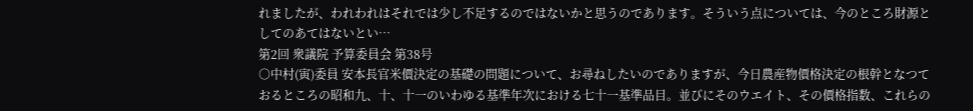れましたが、われわれはそれでは少し不足するのではないかと思うのであります。そういう点については、今のところ財源としてのあてはないとい…
第2回 衆議院 予算委員会 第38号
○中村(寅)委員 安本長官米價決定の基礎の問題について、お尋ねしたいのでありますが、今日農産物價格決定の根幹となつておるところの昭和九、十、十一のいわゆる基準年次における七十一基準品目。並びにそのウエイト、その價格指数、これらの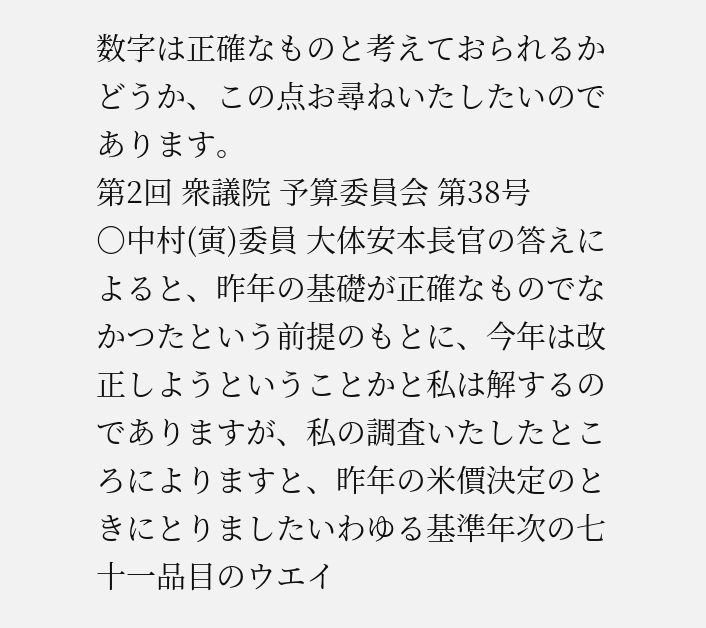数字は正確なものと考えておられるかどうか、この点お尋ねいたしたいのであります。
第2回 衆議院 予算委員会 第38号
○中村(寅)委員 大体安本長官の答えによると、昨年の基礎が正確なものでなかつたという前提のもとに、今年は改正しようということかと私は解するのでありますが、私の調査いたしたところによりますと、昨年の米價決定のときにとりましたいわゆる基準年次の七十一品目のウエイ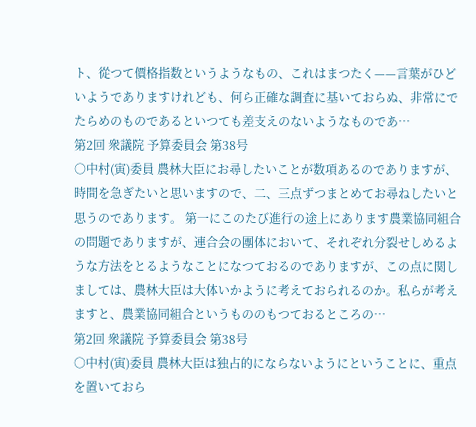ト、從つて價格指数というようなもの、これはまつたく——言葉がひどいようでありますけれども、何ら正確な調査に基いておらぬ、非常にでたらめのものであるといつても差支えのないようなものであ…
第2回 衆議院 予算委員会 第38号
○中村(寅)委員 農林大臣にお尋したいことが数項あるのでありますが、時間を急ぎたいと思いますので、二、三点ずつまとめてお尋ねしたいと思うのであります。 第一にこのたび進行の途上にあります農業協同組合の問題でありますが、連合会の團体において、それぞれ分裂せしめるような方法をとるようなことになつておるのでありますが、この点に関しましては、農林大臣は大体いかように考えておられるのか。私らが考えますと、農業協同組合というもののもつておるところの…
第2回 衆議院 予算委員会 第38号
○中村(寅)委員 農林大臣は独占的にならないようにということに、重点を置いておら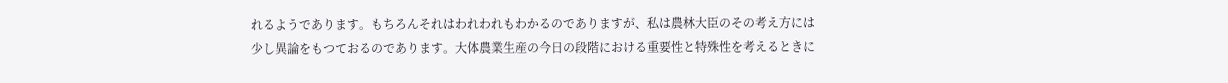れるようであります。もちろんそれはわれわれもわかるのでありますが、私は農林大臣のその考え方には少し異論をもつておるのであります。大体農業生産の今日の段階における重要性と特殊性を考えるときに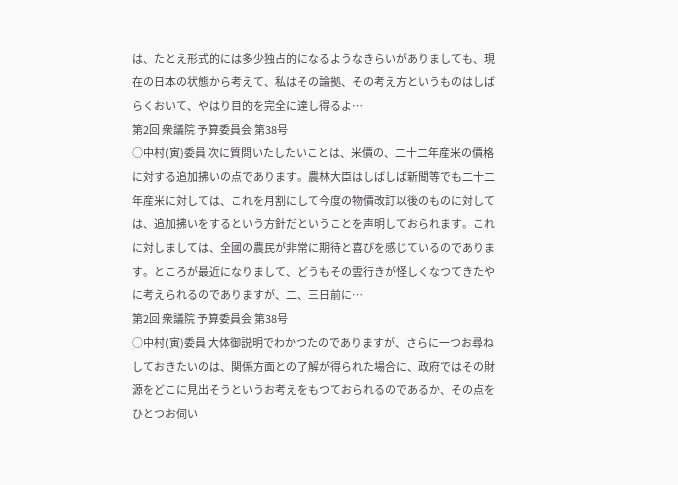は、たとえ形式的には多少独占的になるようなきらいがありましても、現在の日本の状態から考えて、私はその論拠、その考え方というものはしばらくおいて、やはり目的を完全に達し得るよ…
第2回 衆議院 予算委員会 第38号
○中村(寅)委員 次に質問いたしたいことは、米價の、二十二年産米の價格に対する追加拂いの点であります。農林大臣はしばしば新聞等でも二十二年産米に対しては、これを月割にして今度の物價改訂以後のものに対しては、追加拂いをするという方針だということを声明しておられます。これに対しましては、全國の農民が非常に期待と喜びを感じているのであります。ところが最近になりまして、どうもその雲行きが怪しくなつてきたやに考えられるのでありますが、二、三日前に…
第2回 衆議院 予算委員会 第38号
○中村(寅)委員 大体御説明でわかつたのでありますが、さらに一つお尋ねしておきたいのは、関係方面との了解が得られた場合に、政府ではその財源をどこに見出そうというお考えをもつておられるのであるか、その点をひとつお伺い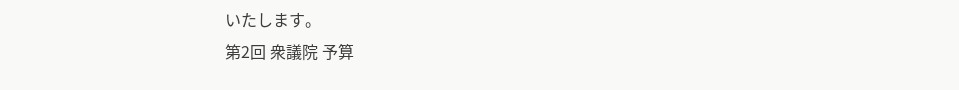いたします。
第2回 衆議院 予算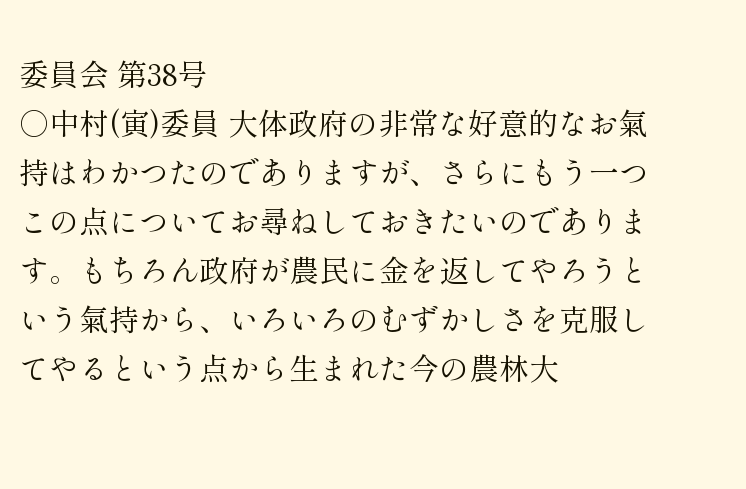委員会 第38号
○中村(寅)委員 大体政府の非常な好意的なお氣持はわかつたのでありますが、さらにもう一つこの点についてお尋ねしておきたいのであります。もちろん政府が農民に金を返してやろうという氣持から、いろいろのむずかしさを克服してやるという点から生まれた今の農林大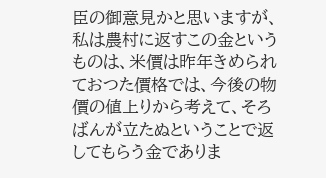臣の御意見かと思いますが、私は農村に返すこの金というものは、米價は昨年きめられておつた價格では、今後の物價の値上りから考えて、そろばんが立たぬということで返してもらう金でありま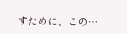すために、この…